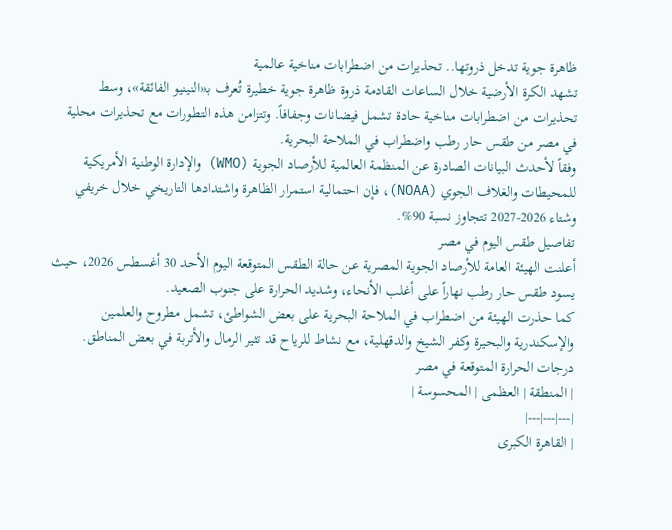ظاهرة جوية تدخل ذروتها.. تحذيرات من اضطرابات مناخية عالمية
تشهد الكرة الأرضية خلال الساعات القادمة ذروة ظاهرة جوية خطيرة تُعرف بـ«النينيو الفائقة»، وسط تحذيرات من اضطرابات مناخية حادة تشمل فيضانات وجفافاً. وتتزامن هذه التطورات مع تحذيرات محلية في مصر من طقس حار رطب واضطراب في الملاحة البحرية.
وفقاً لأحدث البيانات الصادرة عن المنظمة العالمية للأرصاد الجوية (WMO) والإدارة الوطنية الأمريكية للمحيطات والغلاف الجوي (NOAA)، فإن احتمالية استمرار الظاهرة واشتدادها التاريخي خلال خريفي وشتاء 2026-2027 تتجاوز نسبة 90%.
تفاصيل طقس اليوم في مصر
أعلنت الهيئة العامة للأرصاد الجوية المصرية عن حالة الطقس المتوقعة اليوم الأحد 30 أغسطس 2026، حيث يسود طقس حار رطب نهاراً على أغلب الأنحاء، وشديد الحرارة على جنوب الصعيد.
كما حذرت الهيئة من اضطراب في الملاحة البحرية على بعض الشواطئ، تشمل مطروح والعلمين والإسكندرية والبحيرة وكفر الشيخ والدقهلية، مع نشاط للرياح قد تثير الرمال والأتربة في بعض المناطق.
درجات الحرارة المتوقعة في مصر
| المنطقة | العظمى | المحسوسة |
|---|---|---|
| القاهرة الكبرى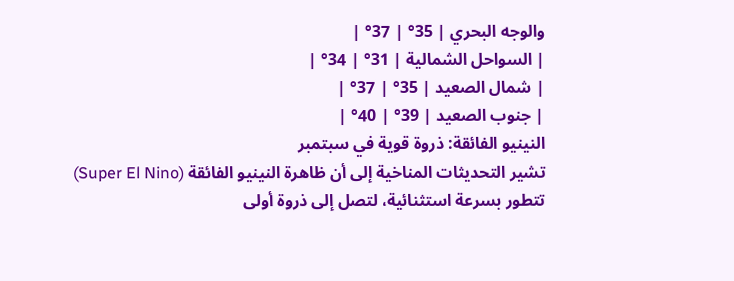والوجه البحري | 35° | 37° |
| السواحل الشمالية | 31° | 34° |
| شمال الصعيد | 35° | 37° |
| جنوب الصعيد | 39° | 40° |
النينيو الفائقة: ذروة قوية في سبتمبر
تشير التحديثات المناخية إلى أن ظاهرة النينيو الفائقة (Super El Nino) تتطور بسرعة استثنائية، لتصل إلى ذروة أولى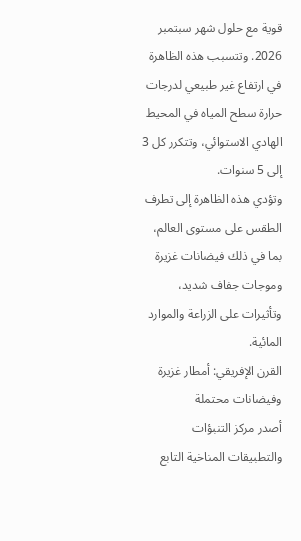قوية مع حلول شهر سبتمبر 2026. وتتسبب هذه الظاهرة في ارتفاع غير طبيعي لدرجات حرارة سطح المياه في المحيط الهادي الاستوائي، وتتكرر كل 3 إلى 5 سنوات.
وتؤدي هذه الظاهرة إلى تطرف الطقس على مستوى العالم، بما في ذلك فيضانات غزيرة وموجات جفاف شديد، وتأثيرات على الزراعة والموارد المائية.
القرن الإفريقي: أمطار غزيرة وفيضانات محتملة
أصدر مركز التنبؤات والتطبيقات المناخية التابع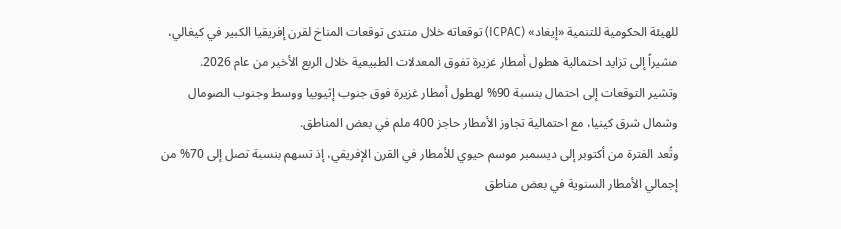للهيئة الحكومية للتنمية «إيغاد» (ICPAC) توقعاته خلال منتدى توقعات المناخ لقرن إفريقيا الكبير في كيغالي، مشيراً إلى تزايد احتمالية هطول أمطار غزيرة تفوق المعدلات الطبيعية خلال الربع الأخير من عام 2026.
وتشير التوقعات إلى احتمال بنسبة 90% لهطول أمطار غزيرة فوق جنوب إثيوبيا ووسط وجنوب الصومال وشمال شرق كينيا، مع احتمالية تجاوز الأمطار حاجز 400 ملم في بعض المناطق.
وتُعد الفترة من أكتوبر إلى ديسمبر موسم حيوي للأمطار في القرن الإفريقي، إذ تسهم بنسبة تصل إلى 70% من إجمالي الأمطار السنوية في بعض مناطق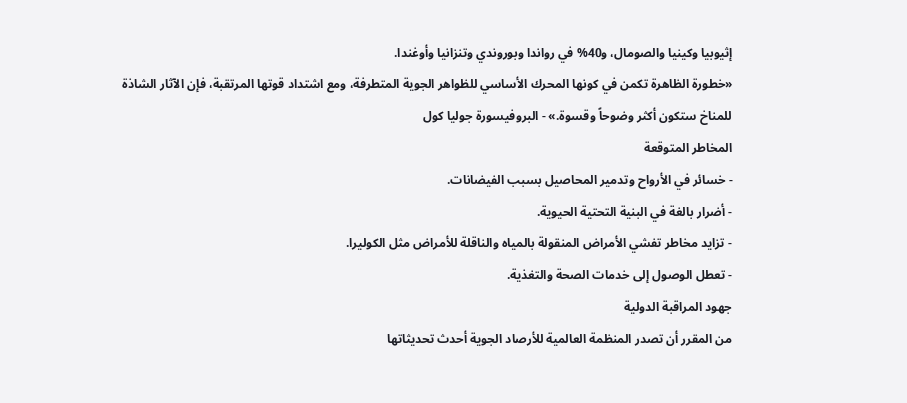إثيوبيا وكينيا والصومال، و40% في رواندا وبوروندي وتنزانيا وأوغندا.
«خطورة الظاهرة تكمن في كونها المحرك الأساسي للظواهر الجوية المتطرفة، ومع اشتداد قوتها المرتقبة، فإن الآثار الشاذة للمناخ ستكون أكثر وضوحاً وقسوة.» - البروفيسورة جوليا كول
المخاطر المتوقعة
- خسائر في الأرواح وتدمير المحاصيل بسبب الفيضانات.
- أضرار بالغة في البنية التحتية الحيوية.
- تزايد مخاطر تفشي الأمراض المنقولة بالمياه والناقلة للأمراض مثل الكوليرا.
- تعطل الوصول إلى خدمات الصحة والتغذية.
جهود المراقبة الدولية
من المقرر أن تصدر المنظمة العالمية للأرصاد الجوية أحدث تحديثاتها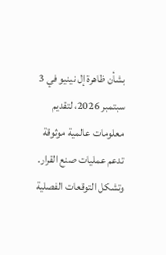بشأن ظاهرة إل نينيو في 3 سبتمبر 2026، لتقديم معلومات عالمية موثوقة تدعم عمليات صنع القرار. وتشكل التوقعات الفصلية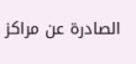الصادرة عن مراكز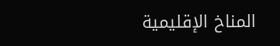المناخ الإقليمية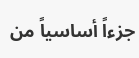جزءاً أساسياً من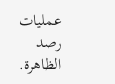عمليات رصد الظاهرة.